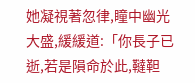她凝視著忽律,瞳中幽光大盛,緩緩道:「你長子已逝,若是隕命於此,韃靼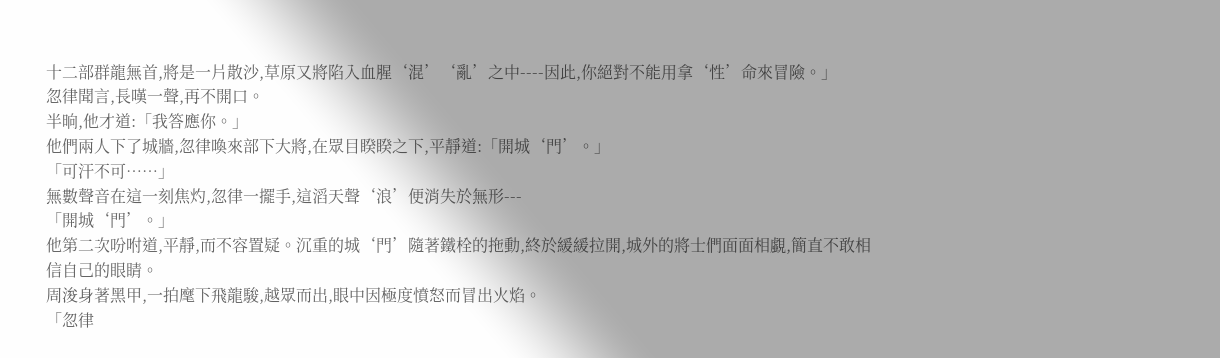十二部群龍無首,將是一片散沙,草原又將陷入血腥‘混’‘亂’之中----因此,你絕對不能用拿‘性’命來冒險。」
忽律聞言,長嘆一聲,再不開口。
半晌,他才道:「我答應你。」
他們兩人下了城牆,忽律喚來部下大將,在眾目睽睽之下,平靜道:「開城‘門’。」
「可汗不可……」
無數聲音在這一刻焦灼,忽律一擺手,這滔天聲‘浪’便消失於無形---
「開城‘門’。」
他第二次吩咐道,平靜,而不容置疑。沉重的城‘門’隨著鐵栓的拖動,終於緩緩拉開,城外的將士們面面相覷,簡直不敢相信自己的眼睛。
周浚身著黑甲,一拍麾下飛龍駿,越眾而出,眼中因極度憤怒而冒出火焰。
「忽律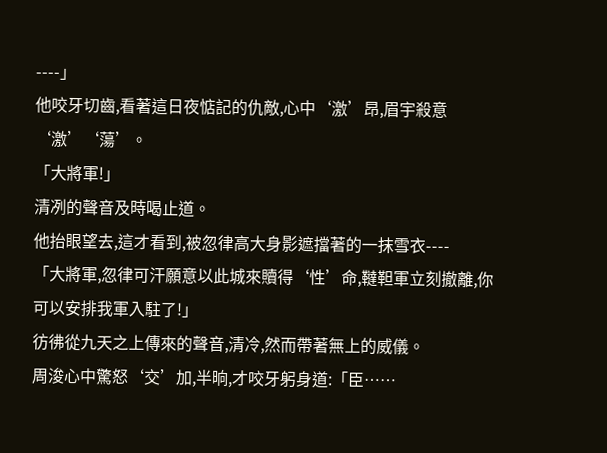----」
他咬牙切齒,看著這日夜惦記的仇敵,心中‘激’昂,眉宇殺意‘激’‘蕩’。
「大將軍!」
清冽的聲音及時喝止道。
他抬眼望去,這才看到,被忽律高大身影遮擋著的一抹雪衣----
「大將軍,忽律可汗願意以此城來贖得‘性’命,韃靼軍立刻撤離,你可以安排我軍入駐了!」
彷彿從九天之上傳來的聲音,清冷,然而帶著無上的威儀。
周浚心中驚怒‘交’加,半晌,才咬牙躬身道:「臣……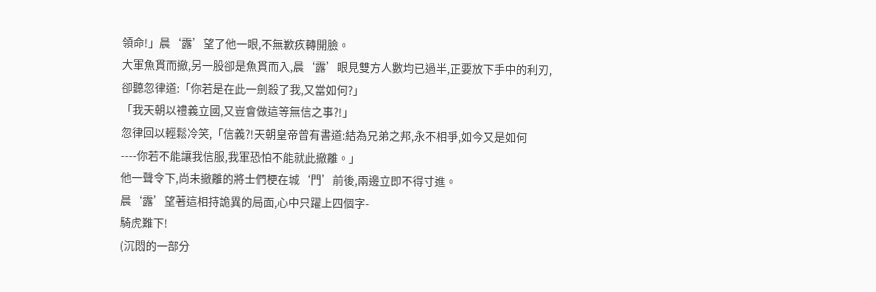領命!」晨‘露’望了他一眼,不無歉疚轉開臉。
大軍魚貫而撤,另一股卻是魚貫而入,晨‘露’眼見雙方人數均已過半,正要放下手中的利刃,卻聽忽律道:「你若是在此一劍殺了我,又當如何?」
「我天朝以禮義立國,又豈會做這等無信之事?!」
忽律回以輕鬆冷笑,「信義?!天朝皇帝曾有書道:結為兄弟之邦,永不相爭,如今又是如何----你若不能讓我信服,我軍恐怕不能就此撤離。」
他一聲令下,尚未撤離的將士們梗在城‘門’前後,兩邊立即不得寸進。
晨‘露’望著這相持詭異的局面,心中只躍上四個字-
騎虎難下!
(沉悶的一部分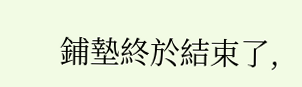鋪墊終於結束了,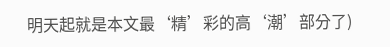明天起就是本文最‘精’彩的高‘潮’部分了)